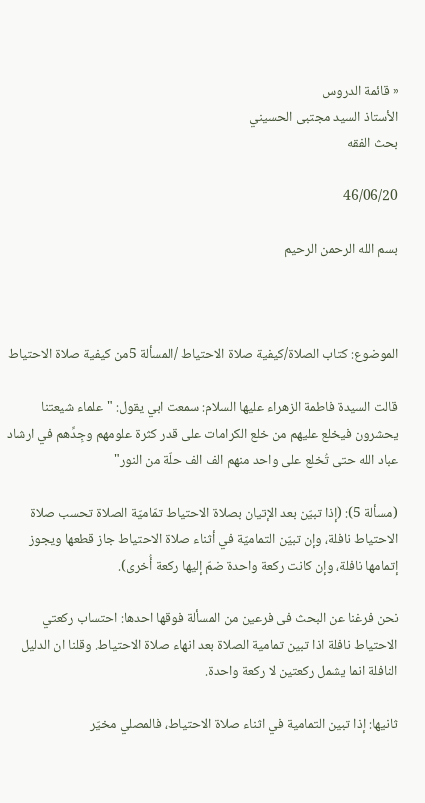« قائمة الدروس
الأستاذ السيد مجتبی الحسيني
بحث الفقه

46/06/20

بسم الله الرحمن الرحیم



الموضوع: كتاب الصلاة/كيفية صلاة الاحتياط /المسألة 5من كيفية صلاة الاحتياط

قالت السيدة فاطمة الزهراء عليها السلام: سمعت ابي يقول: "علماء شيعتنا يحشرون فيخلع عليهم من خلع الكرامات على قدر كثرة علومهم وجِدِّهم في ارشاد عباد الله حتى تُخلع على واحد منهم الف الف حلّة من النور"

(مسألة 5): (إذا تبيّن بعد الإتيان بصلاة الاحتياط تمّاميّة الصلاة تحسب صلاة الاحتياط نافلة، وإن تبيّن التماميّة في أثناء صلاة الاحتياط جاز قطعها ويجوز إتمامها نافلة، وإن كانت ركعة واحدة ضمّ إليها ركعة أُخرى).

نحن فرغنا عن البحث فی فرعين من المسألة فوقها احدها: احتساب ركعتي الاحتياط نافلة اذا تبين تمامية الصلاة بعد انهاء صلاة الاحتياط. وقلنا ان الدليل النافلة انما يشمل ركعتين لا ركعة واحدة.

ثانيها: إذا تبين التمامية في اثناء صلاة الاحتياط، فالمصلي مخيّر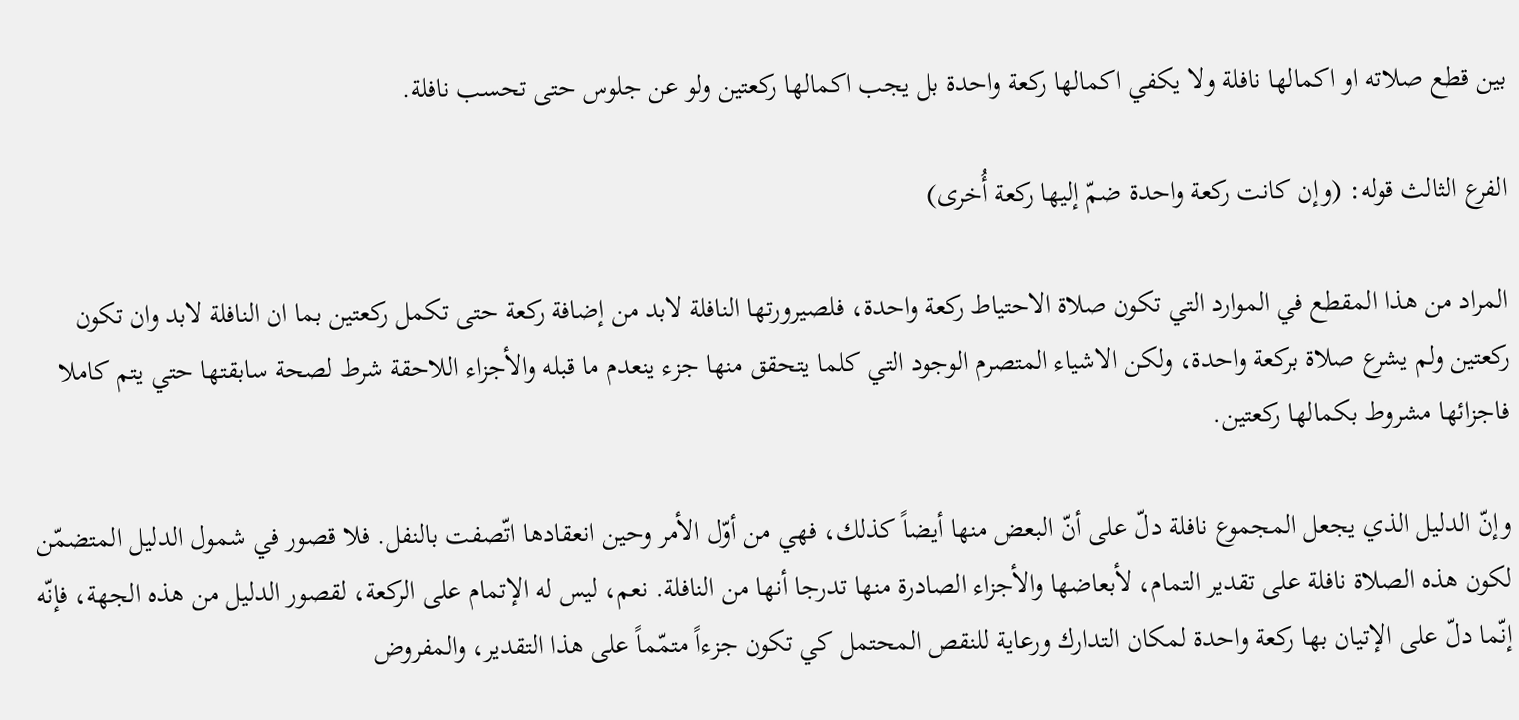بين قطع صلاته او اكمالها نافلة ولا يكفي اكمالها ركعة واحدة بل يجب اكمالها ركعتين ولو عن جلوس حتى تحسب نافلة.

الفرع الثالث قوله: (وإن كانت ركعة واحدة ضمّ إليها ركعة أُخرى)

المراد من هذا المقطع في الموارد التي تكون صلاة الاحتياط ركعة واحدة، فلصيرورتها النافلة لابد من إضافة ركعة حتى تكمل ركعتين بما ان النافلة لابد وان تکون رکعتین ولم یشرع صلاة بركعة واحدة، ولکن الاشیاء المتصرم الوجود التي كلما يتحقق منها جزء ينعدم ما قبله والأجزاء اللاحقة شرط لصحة سابقتها حتي يتم كاملا فاجزائها مشروط بكمالها ركعتين.

وإنّ الدليل الذي یجعل المجموع نافلة دلّ على‌ أنّ البعض منها أيضاً كذلك، فهي من أوّل الأمر وحين انعقادها اتّصفت بالنفل. فلا قصور في شمول الدليل المتضمّن لكون هذه الصلاة نافلة على تقدير التمام، لأبعاضها والأجزاء الصادرة منها تدرجا أنها من النافلة. نعم، ليس له الإتمام على الركعة، لقصور الدليل من هذه الجهة، فإنّه إنّما دلّ على الإتيان بها ركعة واحدة لمكان التدارك ورعاية للنقص المحتمل كي تكون جزءاً متمّماً على هذا التقدير، والمفروض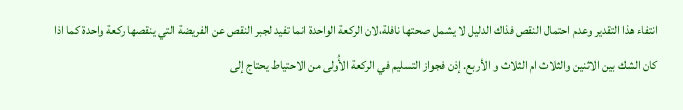انتفاء هذا التقدير وعدم احتمال النقص فذاك الدليل لا يشمل صحتها نافلة،لان الركعة الواحدة انما تفيد لجبر النقص عن الفريضة التي ينقصها ركعة واحدة كما اذا كان الشك بين الاثنين والثلاث ام الثلاث و الأربع. إذن فجواز التسليم في الركعة الأُولى من الاحتیاط يحتاج إلى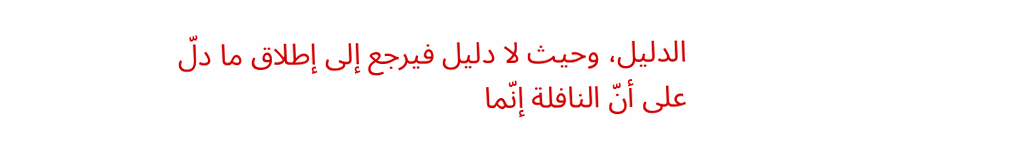الدليل، وحيث لا دليل فيرجع إلى إطلاق ما دلّ على أنّ النافلة إنّما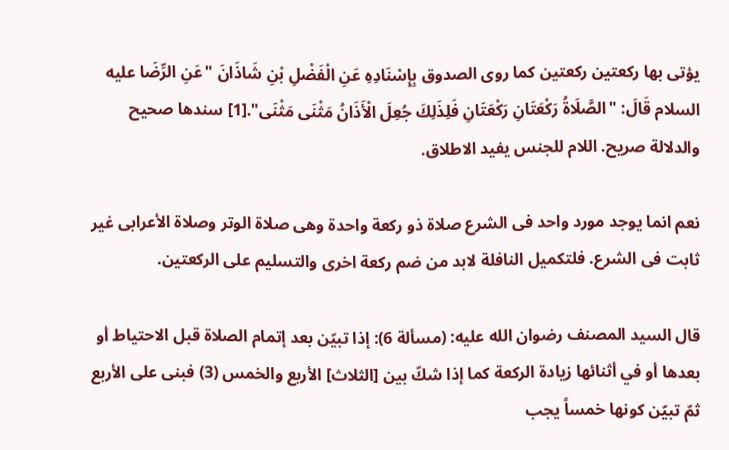يؤتى بها ركعتين ركعتين کما روى الصدوق بِإِسْنَادِهِ عَنِ الْفَضْلِ بْنِ شَاذَانَ "عَنِ الرِّضَا علیه السلام قَالَ: "الصَّلَاةُ رَكْعَتَانِ رَكْعَتَانِ فَلِذَلِكَ جُعِلَ الْأَذَانُ مَثْنَى مَثْنَى".[1] سندها صحیح والدلالة صریح. اللام للجنس یفید الاطلاق.

نعم انما یوجد مورد واحد فی الشرع صلاة ذو رکعة واحدة وهی صلاة الوتر وصلاة الأعرابی غیر ثابت فی الشرع. فلتکمیل النافلة لابد من ضم رکعة اخرى والتسليم على الركعتين.

قال السيد المصنف رضوان الله عليه: (مسألة 6): إذا تبيّن بعد إتمام الصلاة قبل الاحتياط أو بعدها أو في أثنائها زيادة الركعة كما إذا شكّ بين [الثلاث] الأربع والخمس (3) فبنى على الأربع ثمّ تبيّن كونها خمساً يجب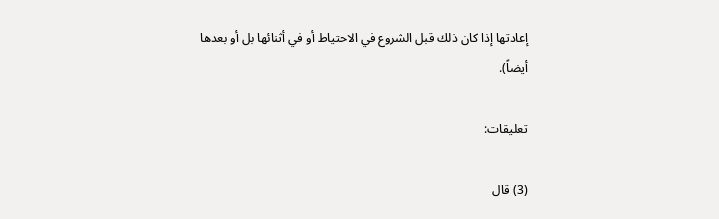إعادتها إذا كان ذلك قبل الشروع في الاحتياط أو في أثنائها بل أو بعدها أيضاً).

تعليقات:

(3) قال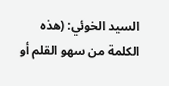السيد الخوئي: (هذه الكلمة من سهو القلم أو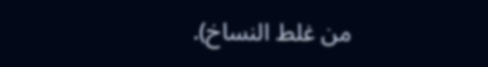من غلط النساخ).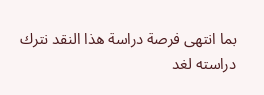بما انتهى فرصة دراسة هذا النقد نترك دراسته لغد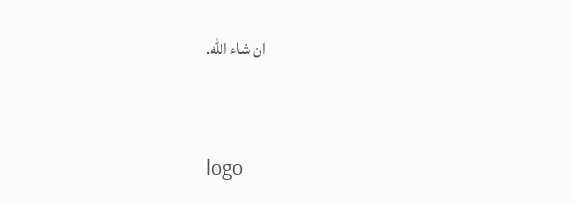ان شاء الله.




logo